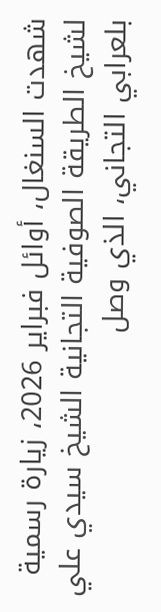شهدت السنغال، أوائل فبراير 2026، زيارة رسمية لشيخ الطريقة الصوفية التجانية الشيخ سيدي علي بلعرابي التجاني، الذي وصل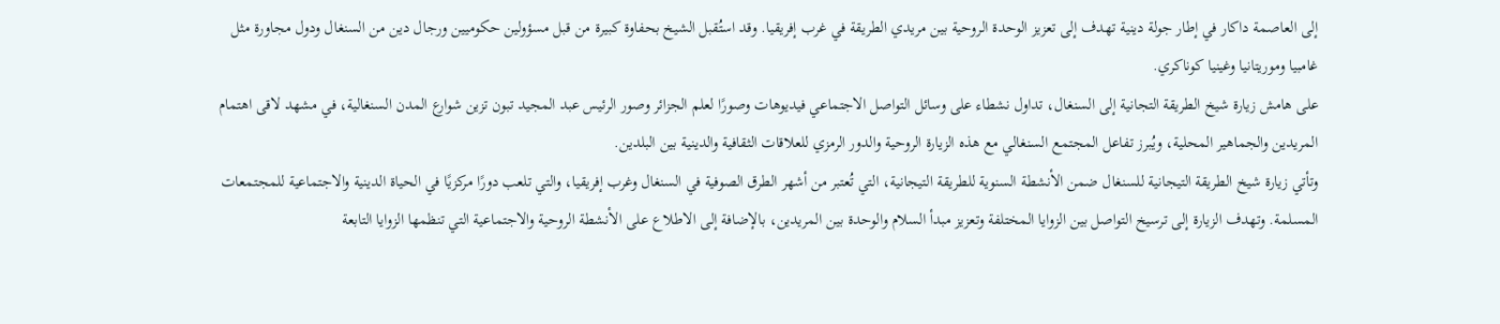إلى العاصمة داكار في إطار جولة دينية تهدف إلى تعزيز الوحدة الروحية بين مريدي الطريقة في غرب إفريقيا. وقد استُقبل الشيخ بحفاوة كبيرة من قبل مسؤولين حكوميين ورجال دين من السنغال ودول مجاورة مثل غامبيا وموريتانيا وغينيا كوناكري.
على هامش زيارة شيخ الطريقة التجانية إلى السنغال، تداول نشطاء على وسائل التواصل الاجتماعي فيديوهات وصورًا لعلم الجزائر وصور الرئيس عبد المجيد تبون تزين شوارع المدن السنغالية، في مشهد لاقى اهتمام المريدين والجماهير المحلية، ويُبرز تفاعل المجتمع السنغالي مع هذه الزيارة الروحية والدور الرمزي للعلاقات الثقافية والدينية بين البلدين.
وتأتي زيارة شيخ الطريقة التيجانية للسنغال ضمن الأنشطة السنوية للطريقة التيجانية، التي تُعتبر من أشهر الطرق الصوفية في السنغال وغرب إفريقيا، والتي تلعب دورًا مركزيًا في الحياة الدينية والاجتماعية للمجتمعات المسلمة. وتهدف الزيارة إلى ترسيخ التواصل بين الزوايا المختلفة وتعزيز مبدأ السلام والوحدة بين المريدين، بالإضافة إلى الاطلاع على الأنشطة الروحية والاجتماعية التي تنظمها الزوايا التابعة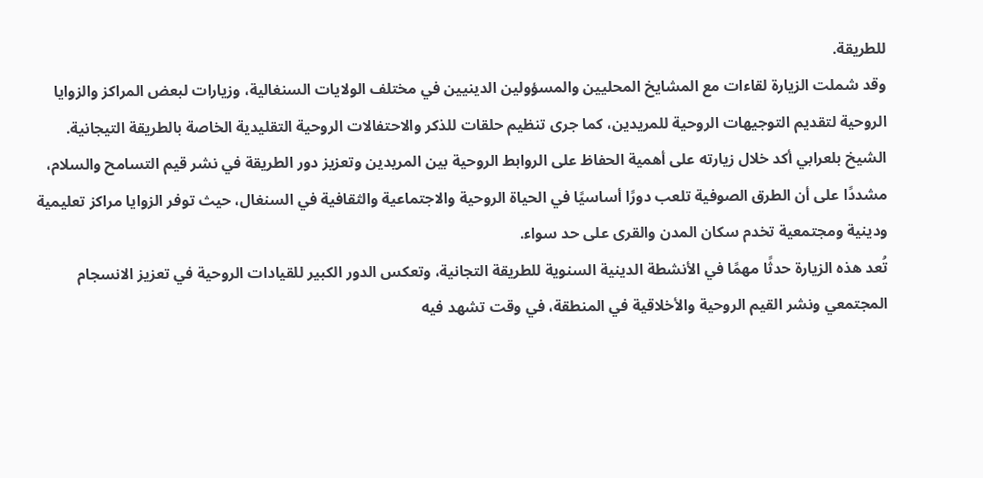للطريقة.
وقد شملت الزيارة لقاءات مع المشايخ المحليين والمسؤولين الدينيين في مختلف الولايات السنغالية، وزيارات لبعض المراكز والزوايا الروحية لتقديم التوجيهات الروحية للمريدين، كما جرى تنظيم حلقات للذكر والاحتفالات الروحية التقليدية الخاصة بالطريقة التيجانية.
الشيخ بلعرابي أكد خلال زيارته على أهمية الحفاظ على الروابط الروحية بين المريدين وتعزيز دور الطريقة في نشر قيم التسامح والسلام، مشددًا على أن الطرق الصوفية تلعب دورًا أساسيًا في الحياة الروحية والاجتماعية والثقافية في السنغال، حيث توفر الزوايا مراكز تعليمية ودينية ومجتمعية تخدم سكان المدن والقرى على حد سواء.
تُعد هذه الزيارة حدثًا مهمًا في الأنشطة الدينية السنوية للطريقة التجانية، وتعكس الدور الكبير للقيادات الروحية في تعزيز الانسجام المجتمعي ونشر القيم الروحية والأخلاقية في المنطقة، في وقت تشهد فيه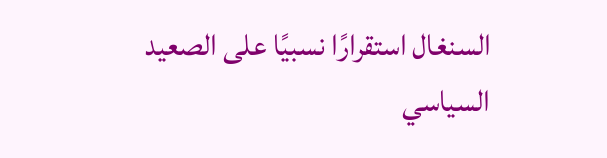السنغال استقرارًا نسبيًا على الصعيد السياسي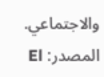والاجتماعي.
المصدر: El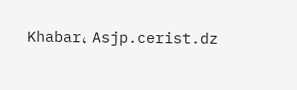Khabar، Asjp.cerist.dz